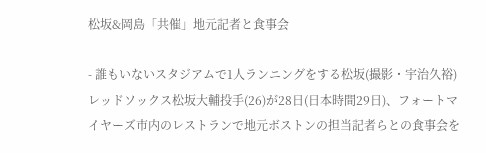松坂&岡島「共催」地元記者と食事会

- 誰もいないスタジアムで1人ランニングをする松坂(撮影・宇治久裕)
レッドソックス松坂大輔投手(26)が28日(日本時間29日)、フォートマイヤーズ市内のレストランで地元ボストンの担当記者らとの食事会を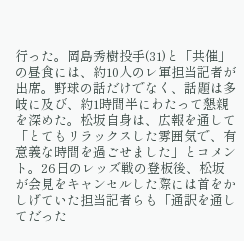行った。岡島秀樹投手(31)と「共催」の昼食には、約10人のレ軍担当記者が出席。野球の話だけでなく、話題は多岐に及び、約1時間半にわたって懇親を深めた。松坂自身は、広報を通して「とてもリラックスした雰囲気で、有意義な時間を過ごせました」とコメント。26日のレッズ戦の登板後、松坂が会見をキャンセルした際には首をかしげていた担当記者らも「通訳を通してだった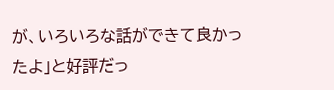が、いろいろな話ができて良かったよ」と好評だっ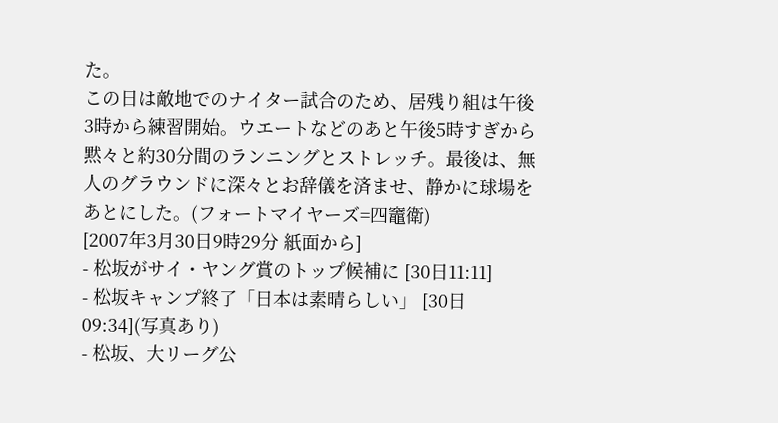た。
この日は敵地でのナイター試合のため、居残り組は午後3時から練習開始。ウエートなどのあと午後5時すぎから黙々と約30分間のランニングとストレッチ。最後は、無人のグラウンドに深々とお辞儀を済ませ、静かに球場をあとにした。(フォートマイヤーズ=四竈衛)
[2007年3月30日9時29分 紙面から]
- 松坂がサイ・ヤング賞のトップ候補に [30日11:11]
- 松坂キャンプ終了「日本は素晴らしい」 [30日09:34](写真あり)
- 松坂、大リーグ公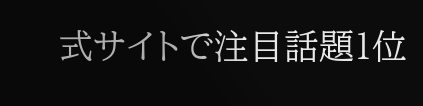式サイトで注目話題1位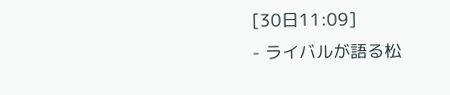[30日11:09]
- ライバルが語る松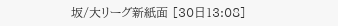坂/大リーグ新紙面 [30日13:08]